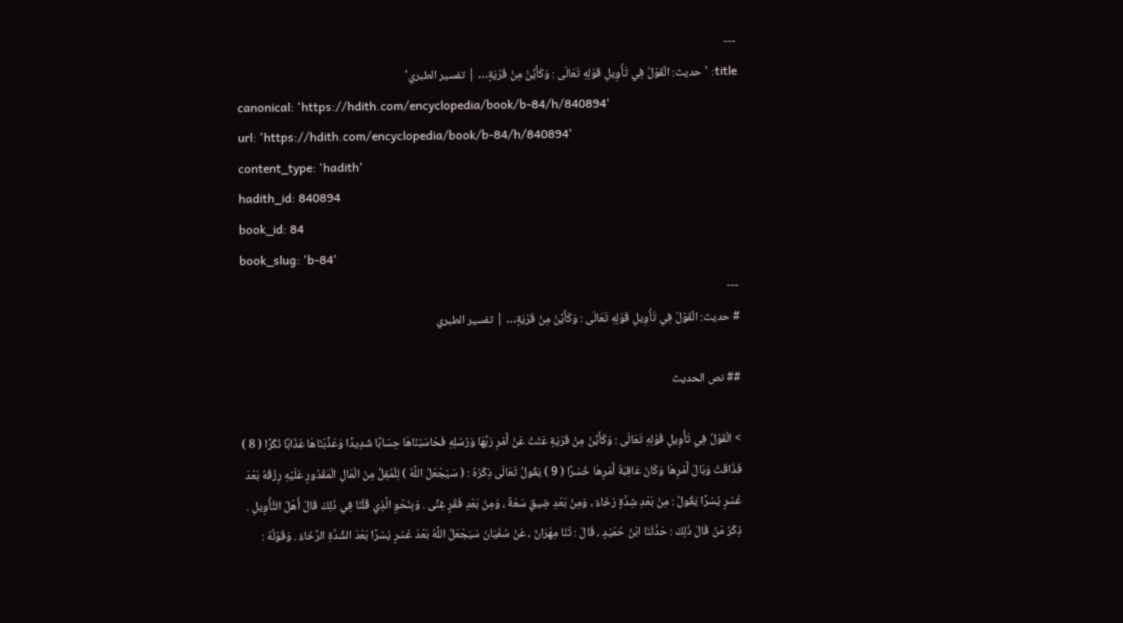---
title: 'حديث: الْقَوْلُ فِي تَأْوِيلِ قَوْلِهِ تَعَالَى : وَكَأَيِّنْ مِنْ قَرْيَةٍ… | تفسير الطبري'
canonical: 'https://hdith.com/encyclopedia/book/b-84/h/840894'
url: 'https://hdith.com/encyclopedia/book/b-84/h/840894'
content_type: 'hadith'
hadith_id: 840894
book_id: 84
book_slug: 'b-84'
---
# حديث: الْقَوْلُ فِي تَأْوِيلِ قَوْلِهِ تَعَالَى : وَكَأَيِّنْ مِنْ قَرْيَةٍ… | تفسير الطبري

## نص الحديث

> الْقَوْلُ فِي تَأْوِيلِ قَوْلِهِ تَعَالَى : وَكَأَيِّنْ مِنْ قَرْيَةٍ عَتَتْ عَنْ أَمْرِ رَبِّهَا وَرُسُلِهِ فَحَاسَبْنَاهَا حِسَابًا شَدِيدًا وَعَذَّبْنَاهَا عَذَابًا نُكْرًا ( 8 ) فَذَاقَتْ وَبَالَ أَمْرِهَا وَكَانَ عَاقِبَةُ أَمْرِهَا خُسْرًا ( 9 ) يَقُولُ تَعَالَى ذِكْرُهُ : ( سَيَجْعَلُ اللَّهُ ) لِلْمُقِلِّ مِنَ الْمَالِ الْمَقْدُورِ عَلَيْهِ رِزْقُهُ بَعْدَ عُسْرٍ يُسْرًا يَقُولُ : مِنْ بَعْدِ شِدَّةٍ رَخَاءٌ ، وَمِنْ بَعْدِ ضِيقٍ سَعَةٌ ، وَمِنْ بَعْدِ فَقْرٍ غِنًى . وَبِنَحْوِ الَّذِي قُلْنَا فِي ذَلِكَ قَالَ أَهْلُ التَّأْوِيلِ . ذِكْرُ مَنْ قَالَ ذَلِكَ : حَدَّثَنَا ابْنُ حُمَيْدٍ ، قَالَ : ثَنَا مِهْرَانُ ، عَنْ سُفْيَانَ سَيَجْعَلُ اللَّهُ بَعْدَ عُسْرٍ يُسْرًا بَعْدَ الشِّدَّةِ الرَّخَاءُ . وَقَوْلُهُ :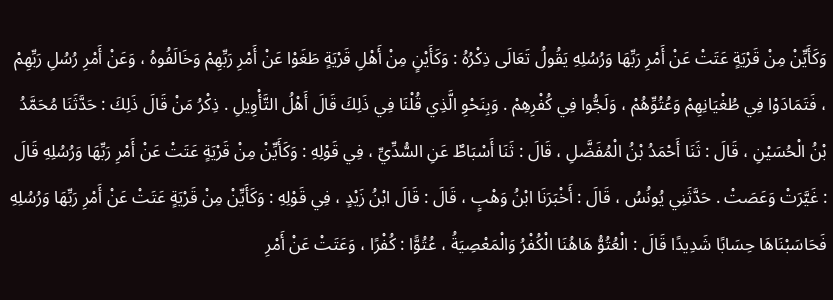وَكَأَيِّنْ مِنْ قَرْيَةٍ عَتَتْ عَنْ أَمْرِ رَبِّهَا وَرُسُلِهِ يَقُولُ تَعَالَى ذِكْرُهُ : وَكَأَيْنٍ مِنْ أَهْلِ قَرْيَةٍ طَغَوْا عَنْ أَمْرِ رَبِّهِمْ وَخَالَفُوهُ ، وَعَنْ أَمْرِ رُسُلِ رَبِّهِمْ ، فَتَمَادَوْا فِي طُغْيَانِهِمْ وَعُتُوِّهُمْ ، وَلَجُّوا فِي كُفْرِهِمْ . وَبِنَحْوِ الَّذِي قُلْنَا فِي ذَلِكَ قَالَ أَهْلُ التَّأْوِيلِ . ذِكْرُ مَنْ قَالَ ذَلِكَ : حَدَّثَنَا مُحَمَّدُ بْنُ الْحُسَيْنِ ، قَالَ : ثَنَا أَحْمَدُ بْنُ الْمُفَضَّلِ ، قَالَ : ثَنَا أَسْبَاطٌ عَنِ السُّدِّيِّ ، فِي قَوْلِهِ : وَكَأَيِّنْ مِنْ قَرْيَةٍ عَتَتْ عَنْ أَمْرِ رَبِّهَا وَرُسُلِهِ قَالَ : غَيَّرَتْ وَعَصَتْ . حَدَّثَنِي يُونُسُ ، قَالَ : أَخْبَرَنَا ابْنُ وَهْبٍ ، قَالَ : قَالَ ابْنُ زَيْدٍ ، فِي قَوْلِهِ : وَكَأَيِّنْ مِنْ قَرْيَةٍ عَتَتْ عَنْ أَمْرِ رَبِّهَا وَرُسُلِهِ فَحَاسَبْنَاهَا حِسَابًا شَدِيدًا قَالَ : الْعُتُوُّ هَاهُنَا الْكُفْرُ وَالْمَعْصِيَةُ ، عُتُوًّا : كُفْرًا ، وَعَتَتْ عَنْ أَمْرِ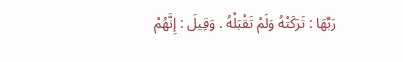رَبِّهَا : تَرَكَتْهُ وَلَمْ تَقْبَلْهُ . وَقِيلَ : إِنَّهُمْ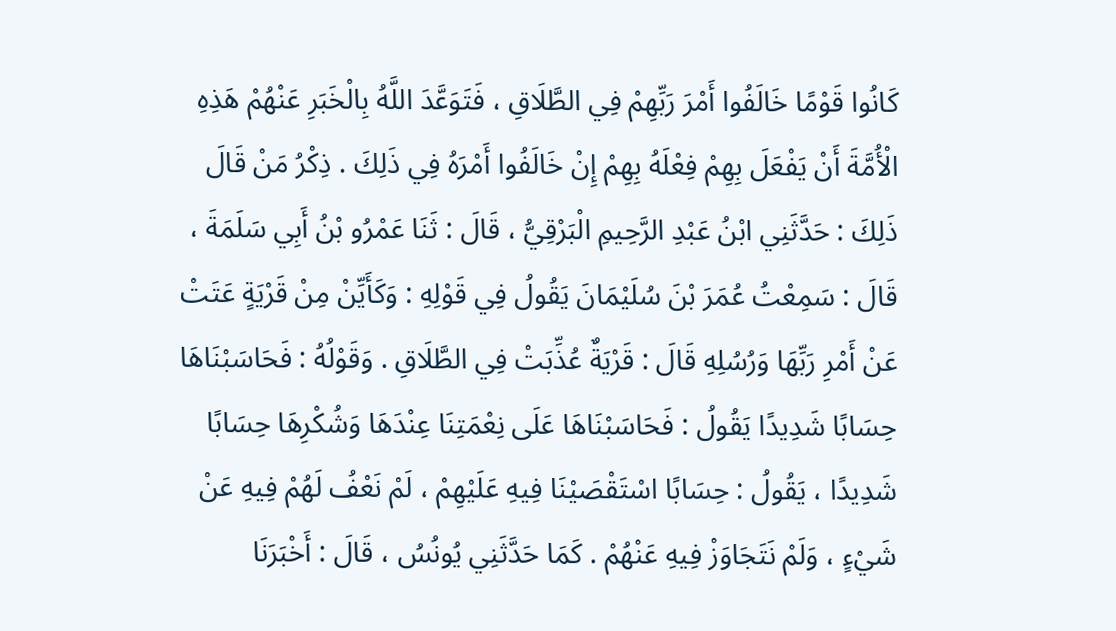كَانُوا قَوْمًا خَالَفُوا أَمْرَ رَبِّهِمْ فِي الطَّلَاقِ ، فَتَوَعَّدَ اللَّهُ بِالْخَبَرِ عَنْهُمْ هَذِهِ الْأُمَّةَ أَنْ يَفْعَلَ بِهِمْ فِعْلَهُ بِهِمْ إِنْ خَالَفُوا أَمْرَهُ فِي ذَلِكَ . ذِكْرُ مَنْ قَالَ ذَلِكَ : حَدَّثَنِي ابْنُ عَبْدِ الرَّحِيمِ الْبَرْقِيُّ ، قَالَ : ثَنَا عَمْرُو بْنُ أَبِي سَلَمَةَ ، قَالَ : سَمِعْتُ عُمَرَ بْنَ سُلَيْمَانَ يَقُولُ فِي قَوْلِهِ : وَكَأَيِّنْ مِنْ قَرْيَةٍ عَتَتْ عَنْ أَمْرِ رَبِّهَا وَرُسُلِهِ قَالَ : قَرْيَةٌ عُذِّبَتْ فِي الطَّلَاقِ . وَقَوْلُهُ : فَحَاسَبْنَاهَا حِسَابًا شَدِيدًا يَقُولُ : فَحَاسَبْنَاهَا عَلَى نِعْمَتِنَا عِنْدَهَا وَشُكْرِهَا حِسَابًا شَدِيدًا ، يَقُولُ : حِسَابًا اسْتَقْصَيْنَا فِيهِ عَلَيْهِمْ ، لَمْ نَعْفُ لَهُمْ فِيهِ عَنْ شَيْءٍ ، وَلَمْ نَتَجَاوَزْ فِيهِ عَنْهُمْ . كَمَا حَدَّثَنِي يُونُسُ ، قَالَ : أَخْبَرَنَا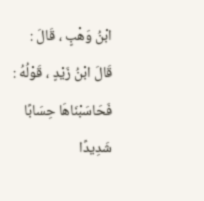ابْنُ وَهْبٍ ، قَالَ : قَالَ ابْنُ زَيْدٍ ، قَوْلُهُ : فَحَاسَبْنَاهَا حِسَابًا شَدِيدًا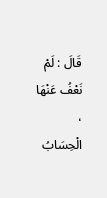قَالَ : لَمْ نَعْفُ عَنْهَا ، الْحِسَابُ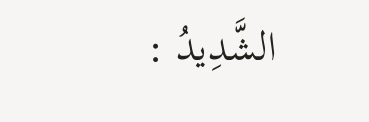الشَّدِيدُ :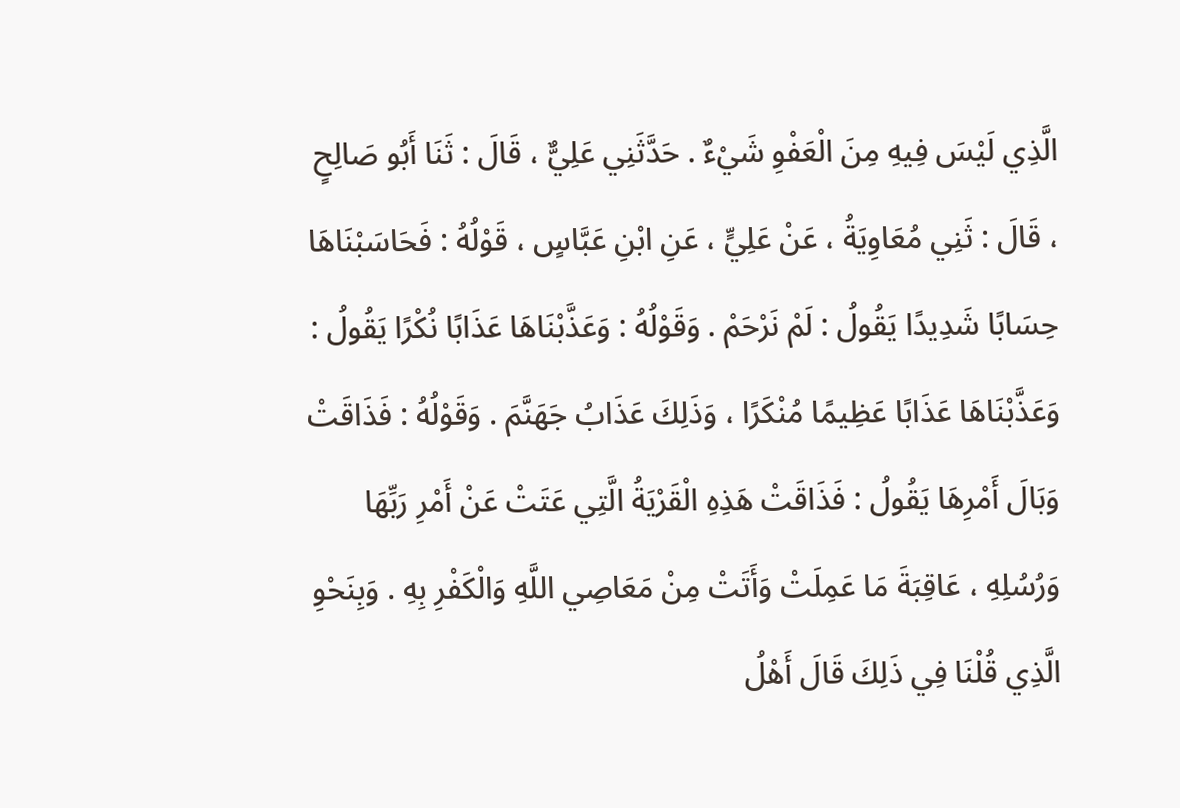الَّذِي لَيْسَ فِيهِ مِنَ الْعَفْوِ شَيْءٌ . حَدَّثَنِي عَلِيٌّ ، قَالَ : ثَنَا أَبُو صَالِحٍ ، قَالَ : ثَنِي مُعَاوِيَةُ ، عَنْ عَلِيٍّ ، عَنِ ابْنِ عَبَّاسٍ ، قَوْلُهُ : فَحَاسَبْنَاهَا حِسَابًا شَدِيدًا يَقُولُ : لَمْ نَرْحَمْ . وَقَوْلُهُ : وَعَذَّبْنَاهَا عَذَابًا نُكْرًا يَقُولُ : وَعَذَّبْنَاهَا عَذَابًا عَظِيمًا مُنْكَرًا ، وَذَلِكَ عَذَابُ جَهَنَّمَ . وَقَوْلُهُ : فَذَاقَتْ وَبَالَ أَمْرِهَا يَقُولُ : فَذَاقَتْ هَذِهِ الْقَرْيَةُ الَّتِي عَتَتْ عَنْ أَمْرِ رَبِّهَا وَرُسُلِهِ ، عَاقِبَةَ مَا عَمِلَتْ وَأَتَتْ مِنْ مَعَاصِي اللَّهِ وَالْكَفْرِ بِهِ . وَبِنَحْوِ الَّذِي قُلْنَا فِي ذَلِكَ قَالَ أَهْلُ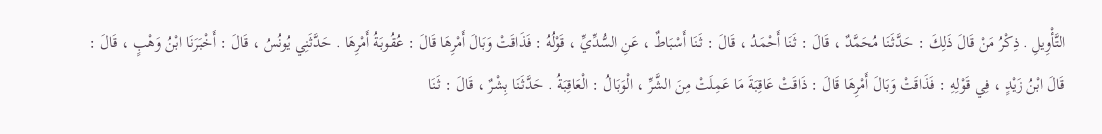التَّأْوِيلِ . ذِكْرُ مَنْ قَالَ ذَلِكَ : حَدَّثَنَا مُحَمَّدٌ ، قَالَ : ثَنَا أَحْمَدُ ، قَالَ : ثَنَا أَسْبَاطٌ ، عَنِ السُّدِّيِّ ، قَوْلُهُ : فَذَاقَتْ وَبَالَ أَمْرِهَا قَالَ : عُقُوبَةُ أَمْرِهَا . حَدَّثَنِي يُونُسُ ، قَالَ : أَخْبَرَنَا ابْنُ وَهْبٍ ، قَالَ : قَالَ ابْنُ زَيْدٍ ، فِي قَوْلِهِ : فَذَاقَتْ وَبَالَ أَمْرِهَا قَالَ : ذَاقَتْ عَاقِبَةَ مَا عَمِلَتْ مِنَ الشَّرِّ ، الْوَبَالُ : الْعَاقِبَةُ . حَدَّثَنَا بِشْرٌ ، قَالَ : ثَنَا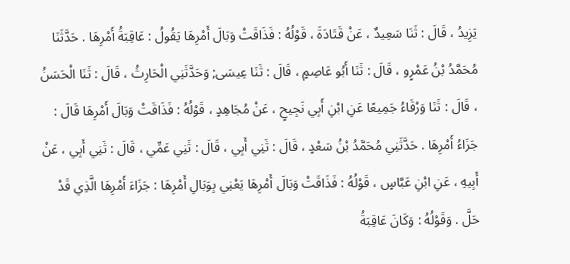يَزِيدُ ، قَالَ : ثَنَا سَعِيدٌ ، عَنْ قَتَادَةَ ، قَوْلُهُ : فَذَاقَتْ وَبَالَ أَمْرِهَا يَقُولُ : عَاقِبَةُ أَمْرِهَا . حَدَّثَنَا مُحَمَّدُ بْنُ عَمْرٍو ، قَالَ : ثَنَا أَبُو عَاصِمٍ ، قَالَ : ثَنَا عِيسَى; وَحَدَّثَنِي الْحَارِثُ ، قَالَ : ثَنَا الْحَسَنُ ، قَالَ : ثَنَا وَرْقَاءُ جَمِيعًا عَنِ ابْنِ أَبِي نَجِيحٍ ، عَنْ مُجَاهِدٍ ، قَوْلُهُ : فَذَاقَتْ وَبَالَ أَمْرِهَا قَالَ : جَزَاءُ أَمْرِهَا . حَدَّثَنِي مُحَمَّدُ بْنُ سَعْدٍ ، قَالَ : ثَنِي أَبِي ، قَالَ : ثَنِي عَمِّي ، قَالَ : ثَنِي أَبِي ، عَنْ أَبِيهِ ، عَنِ ابْنِ عَبَّاسٍ ، قَوْلُهُ : فَذَاقَتْ وَبَالَ أَمْرِهَا يَعْنِي بِوَبَالِ أَمْرِهَا : جَزَاءَ أَمْرِهَا الَّذِي قَدْ حَلَّ . وَقَوْلُهُ : وَكَانَ عَاقِبَةُ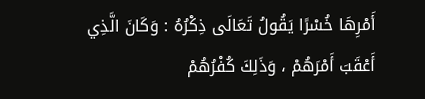أَمْرِهَا خُسْرًا يَقُولُ تَعَالَى ذِكْرُهُ : وَكَانَ الَّذِي أَعْقَبَ أَمْرَهُمْ ، وَذَلِكَ كُفْرُهُمْ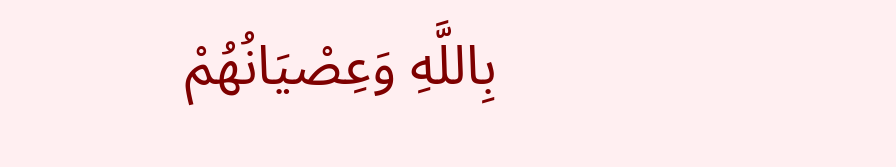بِاللَّهِ وَعِصْيَانُهُمْ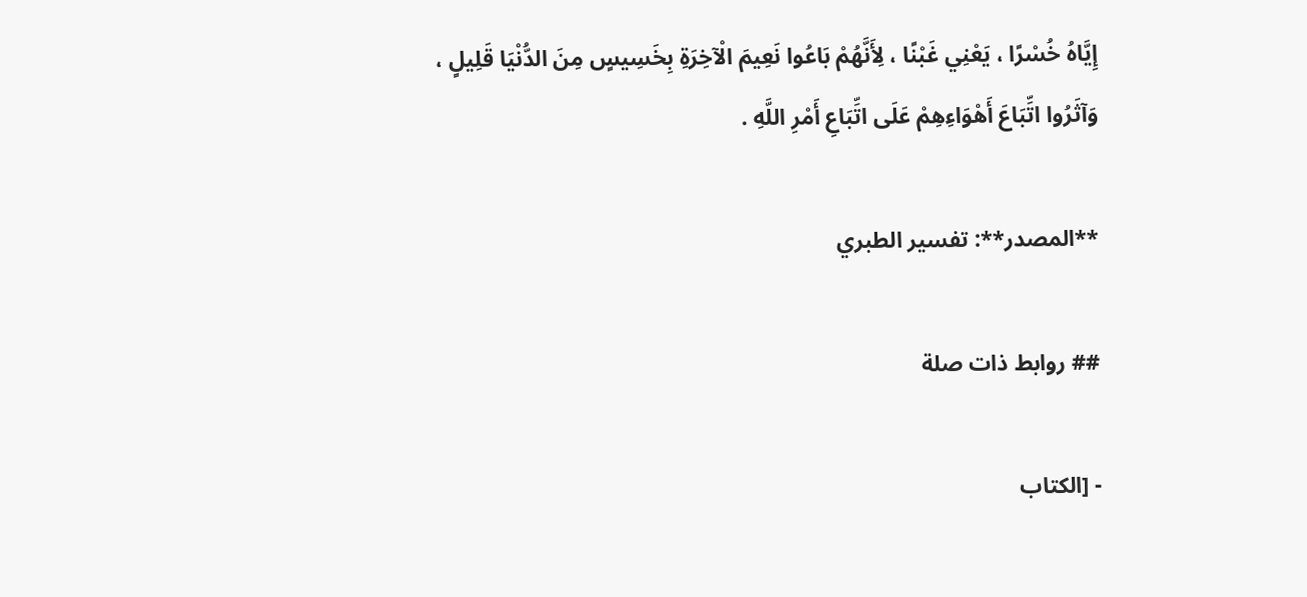إِيَّاهُ خُسْرًا ، يَعْنِي غَبْنًا ، لِأَنَّهُمْ بَاعُوا نَعِيمَ الْآخِرَةِ بِخَسِيسٍ مِنَ الدُّنْيَا قَلِيلٍ ، وَآثَرُوا اتِّبَاعَ أَهْوَاءِهِمْ عَلَى اتِّبَاعِ أَمْرِ اللَّهِ .

**المصدر**: تفسير الطبري

## روابط ذات صلة

- [الكتاب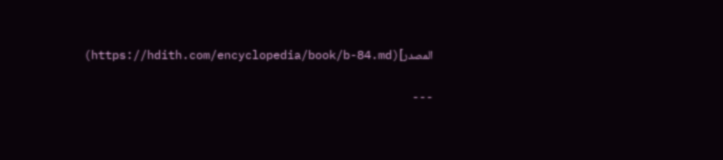المصدر](https://hdith.com/encyclopedia/book/b-84.md)

---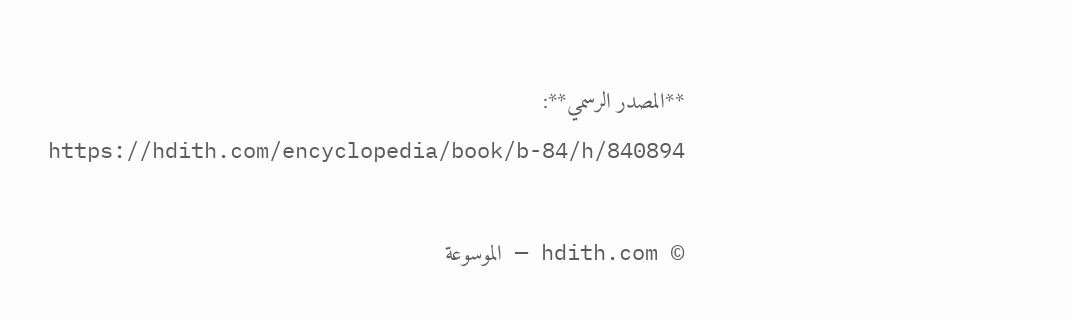**المصدر الرسمي**: https://hdith.com/encyclopedia/book/b-84/h/840894

© hdith.com — الموسوعة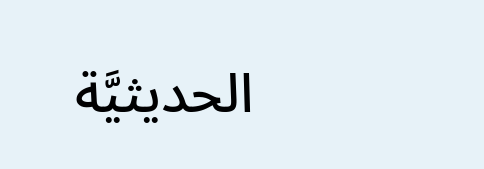الحديثيَّة